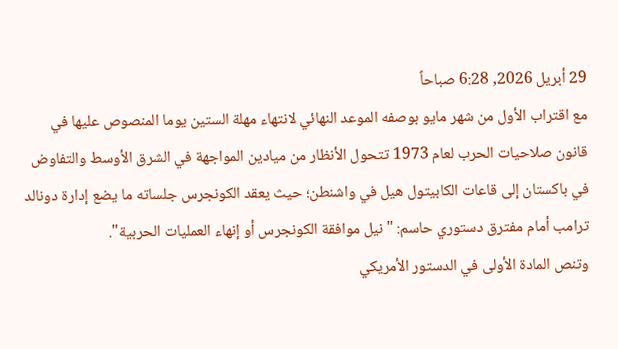29 أبريل 2026, 6:28 صباحاً
مع اقتراب الأول من شهر مايو بوصفه الموعد النهائي لانتهاء مهلة الستين يوما المنصوص عليها في قانون صلاحيات الحرب لعام 1973 تتحول الأنظار من ميادين المواجهة في الشرق الأوسط والتفاوض في باكستان إلى قاعات الكابيتول هيل في واشنطن؛ حيث يعقد الكونجرس جلساته ما يضع إدارة دونالد ترامب أمام مفترق دستوري حاسم: "نيل موافقة الكونجرس أو إنهاء العمليات الحربية".
وتنص المادة الأولى في الدستور الأمريكي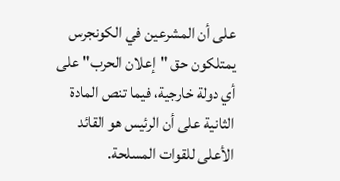على أن المشرعين في الكونجرس يمتلكون حق "إعلان الحرب" على أي دولة خارجية، فيما تنص المادة الثانية على أن الرئيس هو القائد الأعلى للقوات المسلحة.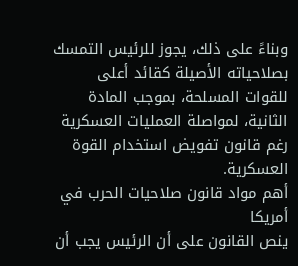وبناءً على ذلك، يجوز للرئيس التمسك بصلاحياته الأصيلة كقائد أعلى للقوات المسلحة، بموجب المادة الثانية، لمواصلة العمليات العسكرية رغم قانون تفويض استخدام القوة العسكرية.
أهم مواد قانون صلاحيات الحرب في أمريكا
ينص القانون على أن الرئيس يجب أن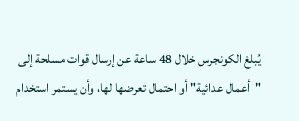يُبلغ الكونجرس خلال 48 ساعة عن إرسال قوات مسلحة إلى "أعمال عدائية" أو احتمال تعرضها لها، وأن يستمر استخدام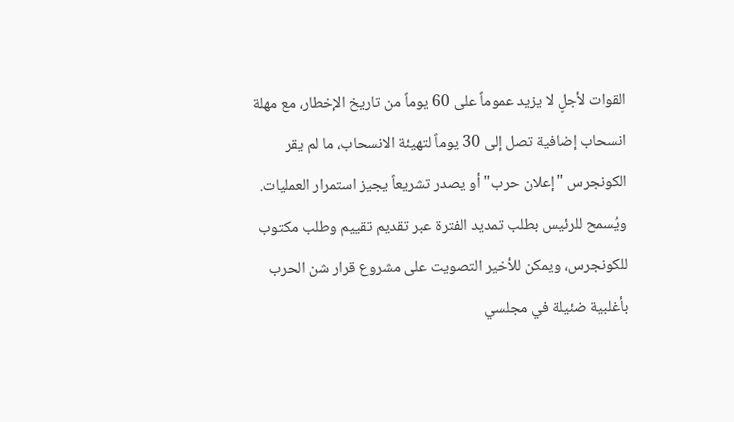القوات لأجلٍ لا يزيد عموماً على 60 يوماً من تاريخ الإخطار، مع مهلة انسحاب إضافية تصل إلى 30 يوماً لتهيئة الانسحاب، ما لم يقر الكونجرس "إعلان حرب" أو يصدر تشريعاً يجيز استمرار العمليات.
ويُسمح للرئيس بطلب تمديد الفترة عبر تقديم تقييم وطلب مكتوب للكونجرس، ويمكن للأخير التصويت على مشروع قرار شن الحرب بأغلبية ضئيلة في مجلسي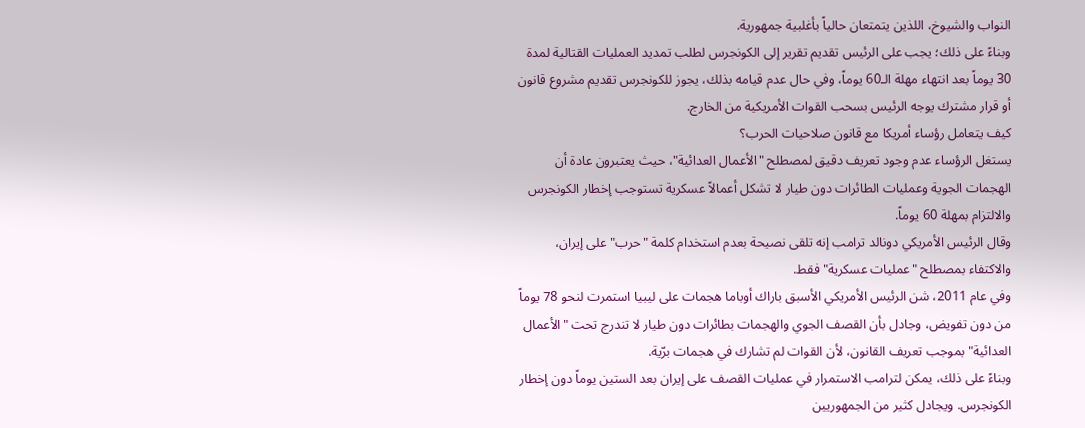النواب والشيوخ، اللذين يتمتعان حالياً بأغلبية جمهورية.
وبناءً على ذلك؛ يجب على الرئيس تقديم تقرير إلى الكونجرس لطلب تمديد العمليات القتالية لمدة 30 يوماً بعد انتهاء مهلة الـ60 يوماً، وفي حال عدم قيامه بذلك، يجوز للكونجرس تقديم مشروع قانون أو قرار مشترك يوجه الرئيس بسحب القوات الأمريكية من الخارج.
كيف يتعامل رؤساء أمريكا مع قانون صلاحيات الحرب؟
يستغل الرؤساء عدم وجود تعريف دقيق لمصطلح "الأعمال العدائية"، حيث يعتبرون عادة أن الهجمات الجوية وعمليات الطائرات دون طيار لا تشكل أعمالاً عسكرية تستوجب إخطار الكونجرس والالتزام بمهلة 60 يوماً.
وقال الرئيس الأمريكي دونالد ترامب إنه تلقى نصيحة بعدم استخدام كلمة "حرب" على إيران، والاكتفاء بمصطلح "عمليات عسكرية" فقط.
وفي عام 2011، شن الرئيس الأمريكي الأسبق باراك أوباما هجمات على ليبيا استمرت لنحو 78 يوماً من دون تفويض، وجادل بأن القصف الجوي والهجمات بطائرات دون طيار لا تندرج تحت "الأعمال العدائية" بموجب تعريف القانون، لأن القوات لم تشارك في هجمات برّية.
وبناءً على ذلك، يمكن لترامب الاستمرار في عمليات القصف على إيران بعد الستين يوماً دون إخطار الكونجرس. ويجادل كثير من الجمهوريين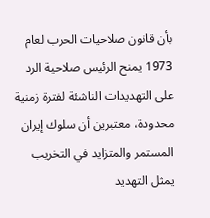بأن قانون صلاحيات الحرب لعام 1973 يمنح الرئيس صلاحية الرد على التهديدات الناشئة لفترة زمنية محدودة، معتبرين أن سلوك إيران المستمر والمتزايد في التخريب يمثل التهديد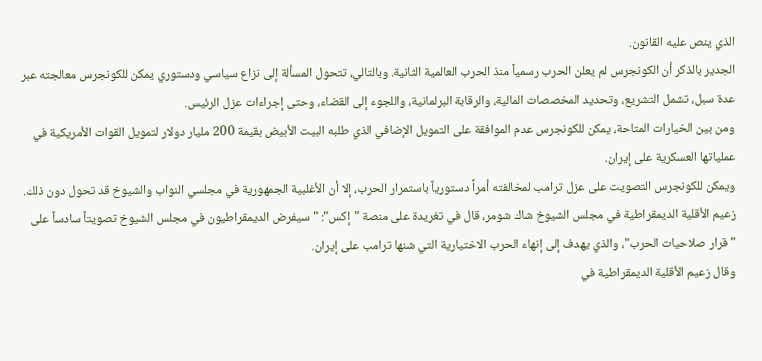الذي ينص عليه القانون.
الجدير بالذكر أن الكونجرس لم يعلن الحرب رسمياً منذ الحرب العالمية الثانية. وبالتالي، تتحول المسألة إلى نزاع سياسي ودستوري يمكن للكونجرس معالجته عبر عدة سبل، تشمل التشريع، وتحديد المخصصات المالية، والرقابة البرلمانية، واللجوء إلى القضاء، وحتى إجراءات عزل الرئيس.
ومن بين الخيارات المتاحة، يمكن للكونجرس عدم الموافقة على التمويل الإضافي الذي طلبه البيت الأبيض بقيمة 200 مليار دولار لتمويل القوات الأمريكية في عملياتها العسكرية على إيران.
ويمكن للكونجرس التصويت على عزل ترامب لمخالفته أمراً دستورياً باستمرار الحرب، إلا أن الأغلبية الجمهورية في مجلسي النواب والشيوخ قد تحول دون ذلك.
زعيم الأقلية الديمقراطية في مجلس الشيوخ شاك شومر، قال في تغريدة على منصة "إكس": "سيفرض الديمقراطيون في مجلس الشيوخ تصويتاً سادساً على "قرار صلاحيات الحرب"، والذي يهدف إلى إنهاء الحرب الاختيارية التي شنها ترامب على إيران.
وقال زعيم الأقلية الديمقراطية في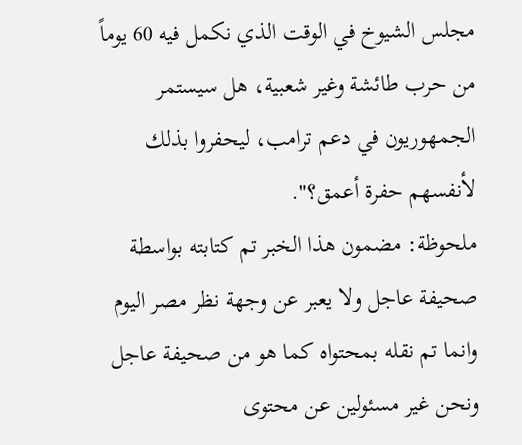مجلس الشيوخ في الوقت الذي نكمل فيه 60 يوماً من حرب طائشة وغير شعبية، هل سيستمر الجمهوريون في دعم ترامب، ليحفروا بذلك لأنفسهم حفرة أعمق؟".
ملحوظة: مضمون هذا الخبر تم كتابته بواسطة صحيفة عاجل ولا يعبر عن وجهة نظر مصر اليوم وانما تم نقله بمحتواه كما هو من صحيفة عاجل ونحن غير مسئولين عن محتوى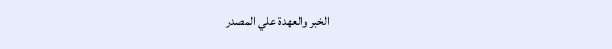الخبر والعهدة علي المصدر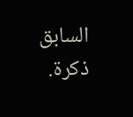السابق ذكرة.